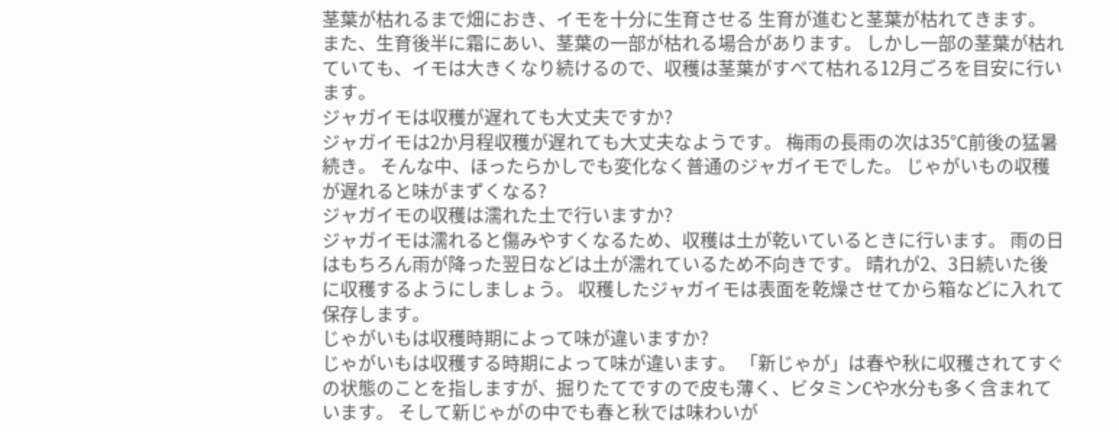茎葉が枯れるまで畑におき、イモを十分に生育させる 生育が進むと茎葉が枯れてきます。 また、生育後半に霜にあい、茎葉の一部が枯れる場合があります。 しかし一部の茎葉が枯れていても、イモは大きくなり続けるので、収穫は茎葉がすべて枯れる12月ごろを目安に行います。
ジャガイモは収穫が遅れても大丈夫ですか?
ジャガイモは2か月程収穫が遅れても大丈夫なようです。 梅雨の長雨の次は35℃前後の猛暑続き。 そんな中、ほったらかしでも変化なく普通のジャガイモでした。 じゃがいもの収穫が遅れると味がまずくなる?
ジャガイモの収穫は濡れた土で行いますか?
ジャガイモは濡れると傷みやすくなるため、収穫は土が乾いているときに行います。 雨の日はもちろん雨が降った翌日などは土が濡れているため不向きです。 晴れが2、3日続いた後に収穫するようにしましょう。 収穫したジャガイモは表面を乾燥させてから箱などに入れて保存します。
じゃがいもは収穫時期によって味が違いますか?
じゃがいもは収穫する時期によって味が違います。 「新じゃが」は春や秋に収穫されてすぐの状態のことを指しますが、掘りたてですので皮も薄く、ビタミンCや水分も多く含まれています。 そして新じゃがの中でも春と秋では味わいが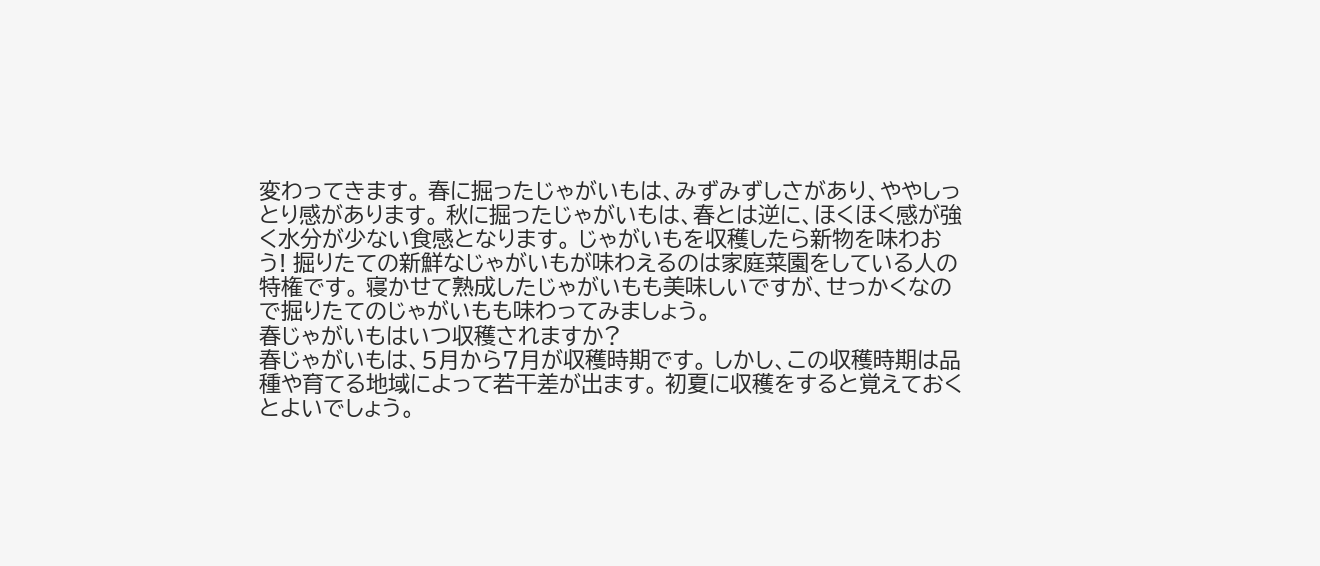変わってきます。 春に掘ったじゃがいもは、みずみずしさがあり、ややしっとり感があります。 秋に掘ったじゃがいもは、春とは逆に、ほくほく感が強く水分が少ない食感となります。 じゃがいもを収穫したら新物を味わおう! 掘りたての新鮮なじゃがいもが味わえるのは家庭菜園をしている人の特権です。 寝かせて熟成したじゃがいもも美味しいですが、せっかくなので掘りたてのじゃがいもも味わってみましょう。
春じゃがいもはいつ収穫されますか?
春じゃがいもは、5月から7月が収穫時期です。 しかし、この収穫時期は品種や育てる地域によって若干差が出ます。 初夏に収穫をすると覚えておくとよいでしょう。